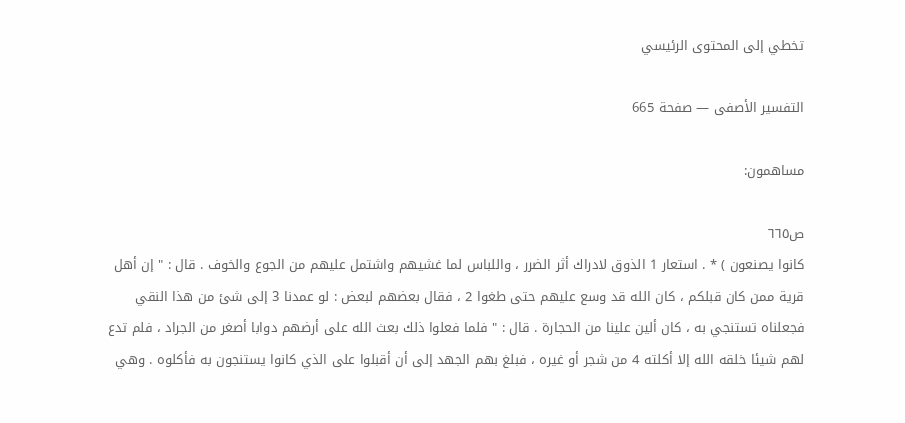تخطي إلى المحتوى الرئيسي

التفسير الأصفى — صفحة 665

مساهمون:

ص٦٦٥
كانوا يصنعون ) * . استعار 1 الذوق لادراك أثر الضرر ، واللباس لما غشيهم واشتمل عليهم من الجوع والخوف . قال : " إن أهل قرية ممن كان قبلكم ، كان الله قد وسع عليهم حتى طغوا 2 ، فقال بعضهم لبعض : لو عمدنا 3 إلى شئ من هذا النقي فجعلناه تستنجي به ، كان ألين علينا من الحجارة . قال : " فلما فعلوا ذلك بعث الله على أرضهم دوابا أصغر من الجراد ، فلم تدع لهم شيئا خلقه الله إلا أكلته 4 من شجر أو غيره ، فبلغ بهم الجهد إلى أن أقبلوا على الذي كانوا يستنجون به فأكلوه . وهي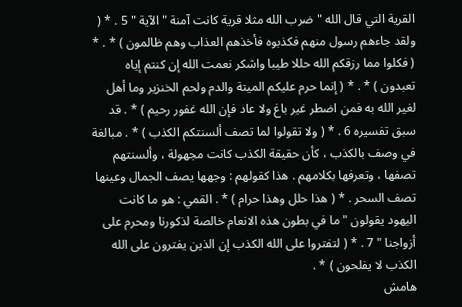القرية التي قال الله " ضرب الله مثلا قرية كانت آمنة " الآية " 5 . * ( ولقد جاءهم رسول منهم فكذبوه فأخذهم العذاب وهم ظالمون ) * . * ( فكلوا مما رزقكم الله حللا طيبا واشكر نعمت الله إن كنتم إياه تعبدون ) * . * ( إنما حرم عليكم الميتة والدم ولحم الخنزير وما أهل لغير الله به فمن اضطر غير باغ ولا عاد فإن الله غفور رحيم ) * . قد سبق تفسيره 6 . * ( ولا تقولوا لما تصف ألسنتكم الكذب ) * . مبالغة في وصف بالكذب ، كأن حقيقة الكذب كانت مجهولة ، وألسنتهم تصفها ، وتعرفها بكلامهم . هذا كقولهم : وجهها يصف الجمال وعينها تصف السحر . * ( هذا حلل وهذا حرام ) * . القمي : هو ما كانت اليهود يقولون " ما في بطون هذه الانعام خالصة لذكورنا ومحرم على أزواجنا " 7 . * ( لتفتروا على الله الكذب إن الذين يفترون على الله الكذب لا يفلحون ) * .
هامش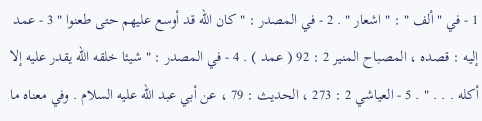1 - في " ألف " : " اشعار " . 2 - في المصدر : " كان الله قد أوسع عليهم حتى طعنوا " 3 - عمد إليه : قصده ، المصباح المنير 2 : 92 ( عمد ) . 4 - في المصدر : " شيئا خلقه الله يقدر عليه إلا أكله . . . " . 5 - العياشي 2 : 273 ، الحديث : 79 ، عن أبي عبد الله عليه السلام . وفي معناه ما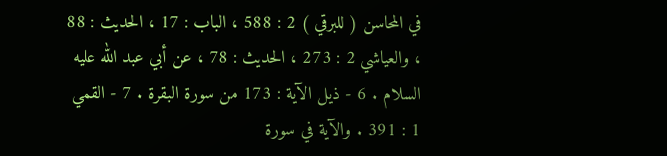في المحاسن ( للبرقي ) 2 : 588 ، الباب : 17 ، الحديث : 88 ، والعياشي 2 : 273 ، الحديث : 78 ، عن أبي عبد الله عليه السلام . 6 - ذيل الآية : 173 من سورة البقرة . 7 - القمي 1 : 391 . والآية في سورة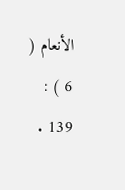الأنعام ( 6 ) : 139 .